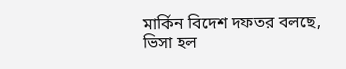মার্কিন বিদেশ দফতর বলছে, ভিসা হল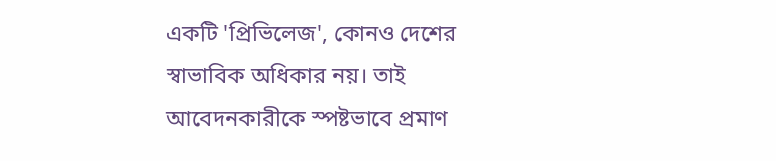একটি 'প্রিভিলেজ', কোনও দেশের স্বাভাবিক অধিকার নয়। তাই আবেদনকারীকে স্পষ্টভাবে প্রমাণ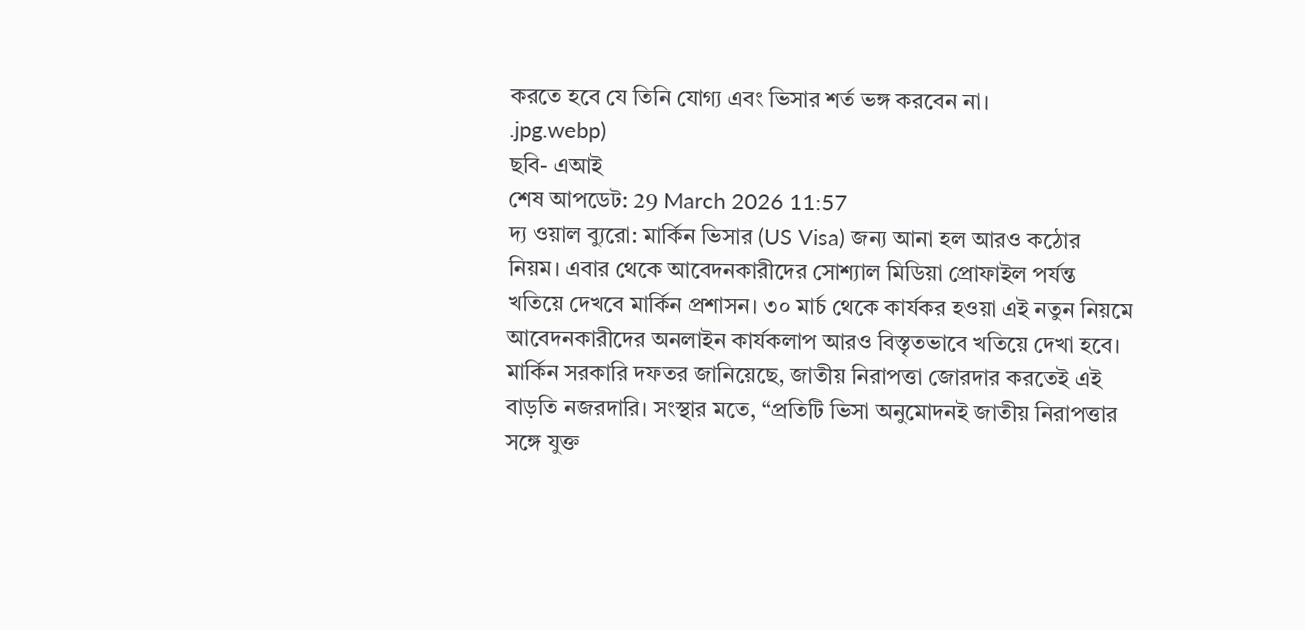করতে হবে যে তিনি যোগ্য এবং ভিসার শর্ত ভঙ্গ করবেন না।
.jpg.webp)
ছবি- এআই
শেষ আপডেট: 29 March 2026 11:57
দ্য ওয়াল ব্যুরো: মার্কিন ভিসার (US Visa) জন্য আনা হল আরও কঠোর নিয়ম। এবার থেকে আবেদনকারীদের সোশ্যাল মিডিয়া প্রোফাইল পর্যন্ত খতিয়ে দেখবে মার্কিন প্রশাসন। ৩০ মার্চ থেকে কার্যকর হওয়া এই নতুন নিয়মে আবেদনকারীদের অনলাইন কার্যকলাপ আরও বিস্তৃতভাবে খতিয়ে দেখা হবে।
মার্কিন সরকারি দফতর জানিয়েছে, জাতীয় নিরাপত্তা জোরদার করতেই এই বাড়তি নজরদারি। সংস্থার মতে, “প্রতিটি ভিসা অনুমোদনই জাতীয় নিরাপত্তার সঙ্গে যুক্ত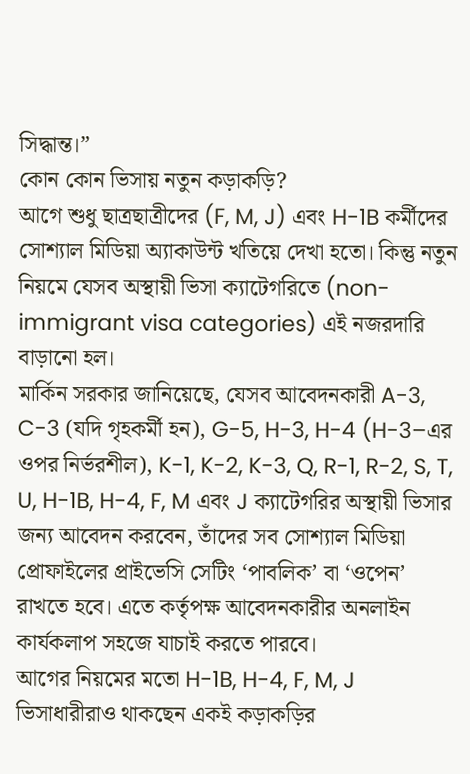সিদ্ধান্ত।”
কোন কোন ভিসায় নতুন কড়াকড়ি?
আগে শুধু ছাত্রছাত্রীদের (F, M, J) এবং H-1B কর্মীদের সোশ্যাল মিডিয়া অ্যাকাউন্ট খতিয়ে দেখা হতো। কিন্তু নতুন নিয়মে যেসব অস্থায়ী ভিসা ক্যাটেগরিতে (non-immigrant visa categories) এই নজরদারি বাড়ানো হল।
মার্কিন সরকার জানিয়েছে, যেসব আবেদনকারী A-3, C-3 (যদি গৃহকর্মী হন), G-5, H-3, H-4 (H-3–এর ওপর নির্ভরশীল), K-1, K-2, K-3, Q, R-1, R-2, S, T, U, H-1B, H-4, F, M এবং J ক্যাটেগরির অস্থায়ী ভিসার জন্য আবেদন করবেন, তাঁদের সব সোশ্যাল মিডিয়া প্রোফাইলের প্রাইভেসি সেটিং ‘পাবলিক’ বা ‘ওপেন’ রাখতে হবে। এতে কর্তৃপক্ষ আবেদনকারীর অনলাইন কার্যকলাপ সহজে যাচাই করতে পারবে।
আগের নিয়মের মতো H-1B, H-4, F, M, J ভিসাধারীরাও থাকছেন একই কড়াকড়ির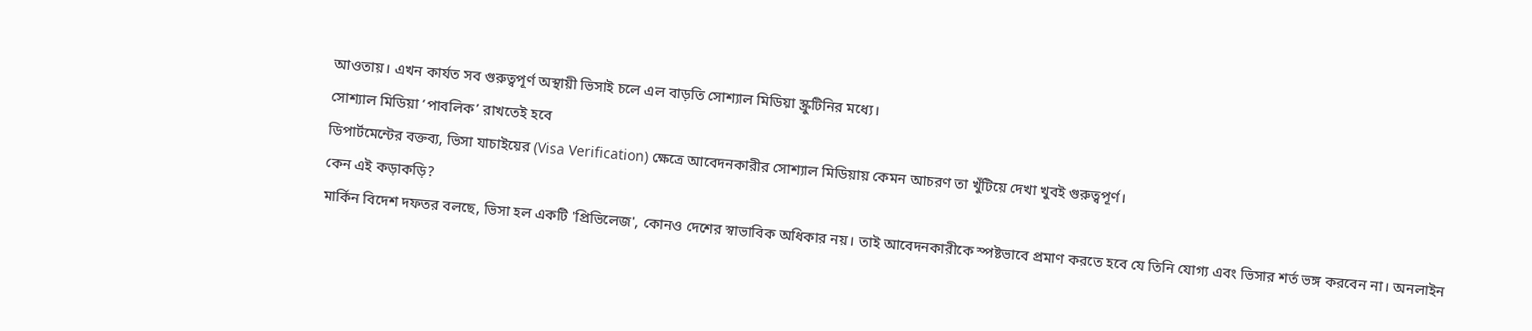আওতায়। এখন কার্যত সব গুরুত্বপূর্ণ অস্থায়ী ভিসাই চলে এল বাড়তি সোশ্যাল মিডিয়া স্ক্রুটিনির মধ্যে।
সোশ্যাল মিডিয়া ‘পাবলিক’ রাখতেই হবে
ডিপার্টমেন্টের বক্তব্য, ভিসা যাচাইয়ের (Visa Verification) ক্ষেত্রে আবেদনকারীর সোশ্যাল মিডিয়ায় কেমন আচরণ তা খুঁটিয়ে দেখা খুবই গুরুত্বপূর্ণ।
কেন এই কড়াকড়ি?
মার্কিন বিদেশ দফতর বলছে, ভিসা হল একটি 'প্রিভিলেজ', কোনও দেশের স্বাভাবিক অধিকার নয়। তাই আবেদনকারীকে স্পষ্টভাবে প্রমাণ করতে হবে যে তিনি যোগ্য এবং ভিসার শর্ত ভঙ্গ করবেন না। অনলাইন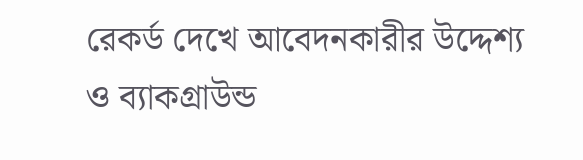রেকর্ড দেখে আবেদনকারীর উদ্দেশ্য ও ব্যাকগ্রাউন্ড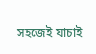সহজেই যাচাই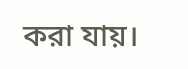করা যায়।